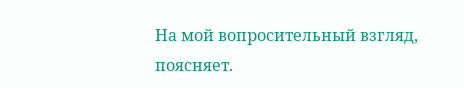На мой вопросительный взгляд, поясняет.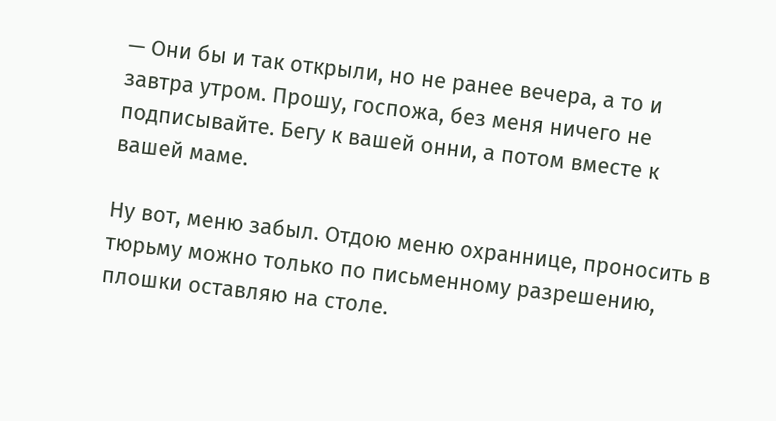— Они бы и так открыли, но не ранее вечера, а то и завтра утром. Прошу, госпожа, без меня ничего не подписывайте. Бегу к вашей онни, а потом вместе к вашей маме.

Ну вот, меню забыл. Отдою меню охраннице, проносить в тюрьму можно только по письменному разрешению, плошки оставляю на столе.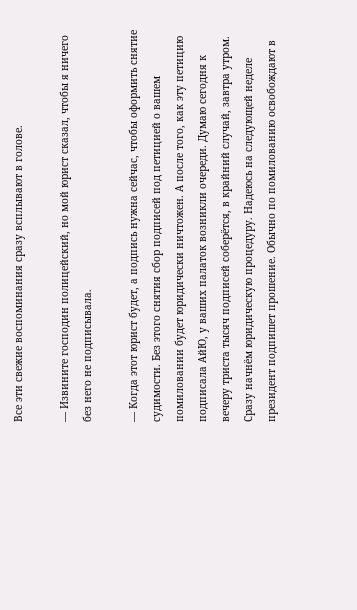Все эти свежие воспоминания сразу всплывают в голове.

— Извините господин полицейский, но мой юрист сказал, чтобы я ничего без него не подписывала.

— Когда этот юрист будет, а подпись нужна сейчас, чтобы оформить снятие судимости. Без этого снятия сбор подписей под петицией о вашем помиловании будет юридически ничтожен. А после того, как эту петицию подписала АйЮ, у ваших палаток возникли очереди. Думаю сегодня к вечеру триста тысяч подписей соберётся, в крайний случай, завтра утром. Сразу начнём юридическую процедуру. Надеюсь на следующей неделе президент подпишет прошение. Обычно по помилованию освобождают в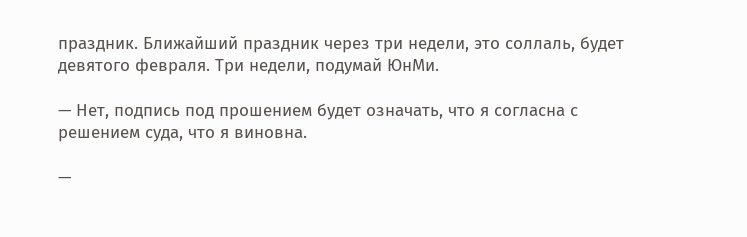праздник. Ближайший праздник через три недели, это соллаль, будет девятого февраля. Три недели, подумай ЮнМи.

— Нет, подпись под прошением будет означать, что я согласна с решением суда, что я виновна.

—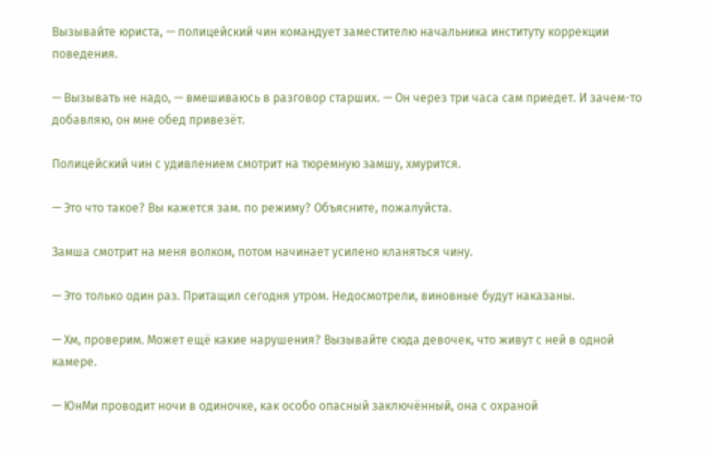Вызывайте юриста, — полицейский чин командует заместителю начальника институту коррекции поведения.

— Вызывать не надо, — вмешиваюсь в разговор старших. — Он через три часа сам приедет. И зачем-то добавляю, он мне обед привезёт.

Полицейский чин с удивлением смотрит на тюремную замшу, хмурится.

— Это что такое? Вы кажется зам. по режиму? Объясните, пожалуйста.

Замша смотрит на меня волком, потом начинает усилено кланяться чину.

— Это только один раз. Притащил сегодня утром. Недосмотрели, виновные будут наказаны.

— Хм, проверим. Может ещё какие нарушения? Вызывайте сюда девочек, что живут с ней в одной камере.

— ЮнМи проводит ночи в одиночке, как особо опасный заключённый, она с охраной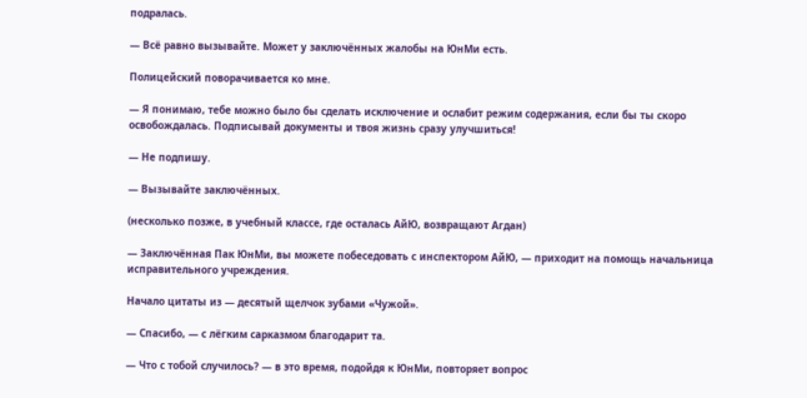подралась.

— Всё равно вызывайте. Может у заключённых жалобы на ЮнМи есть.

Полицейский поворачивается ко мне.

— Я понимаю, тебе можно было бы сделать исключение и ослабит режим содержания, если бы ты скоро освобождалась. Подписывай документы и твоя жизнь сразу улучшиться!

— Не подпишу.

— Вызывайте заключённых.

(несколько позже, в учебный классе, где осталась АйЮ, возвращают Агдан)

— Заключённая Пак ЮнМи, вы можете побеседовать с инспектором АйЮ, — приходит на помощь начальница исправительного учреждения.

Начало цитаты из — десятый щелчок зубами «Чужой».

— Спасибо, — с лёгким сарказмом благодарит та.

— Что с тобой случилось? — в это время, подойдя к ЮнМи, повторяет вопрос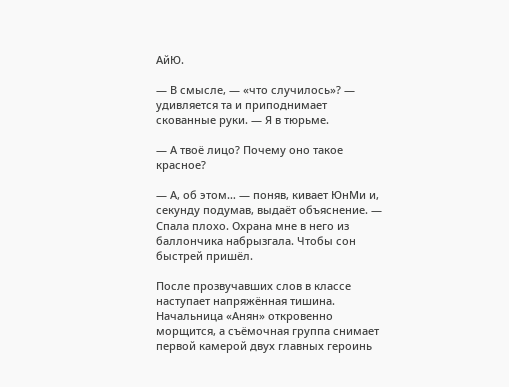АйЮ.

— В смысле, — «что случилось»? — удивляется та и приподнимает скованные руки. — Я в тюрьме.

— А твоё лицо? Почему оно такое красное?

— А, об этом… — поняв, кивает ЮнМи и, секунду подумав, выдаёт объяснение. — Спала плохо. Охрана мне в него из баллончика набрызгала. Чтобы сон быстрей пришёл.

После прозвучавших слов в классе наступает напряжённая тишина. Начальница «Анян» откровенно морщится, а съёмочная группа снимает первой камерой двух главных героинь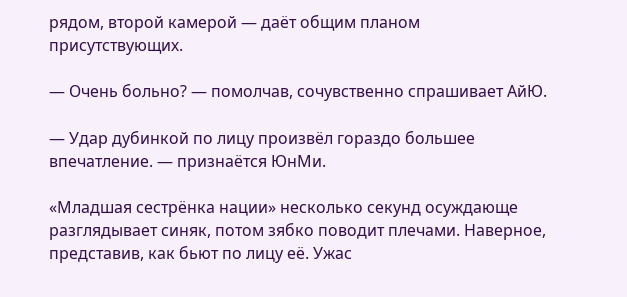рядом, второй камерой — даёт общим планом присутствующих.

— Очень больно? — помолчав, сочувственно спрашивает АйЮ.

— Удар дубинкой по лицу произвёл гораздо большее впечатление. — признаётся ЮнМи.

«Младшая сестрёнка нации» несколько секунд осуждающе разглядывает синяк, потом зябко поводит плечами. Наверное, представив, как бьют по лицу её. Ужас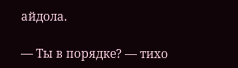айдола.

— Ты в порядке? — тихо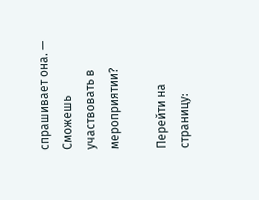спрашивает она. — Сможешь участвовать в мероприятии?

Перейти на страницу: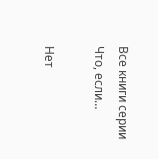Все книги серии Что, если…

Нет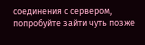соединения с сервером, попробуйте зайти чуть позже